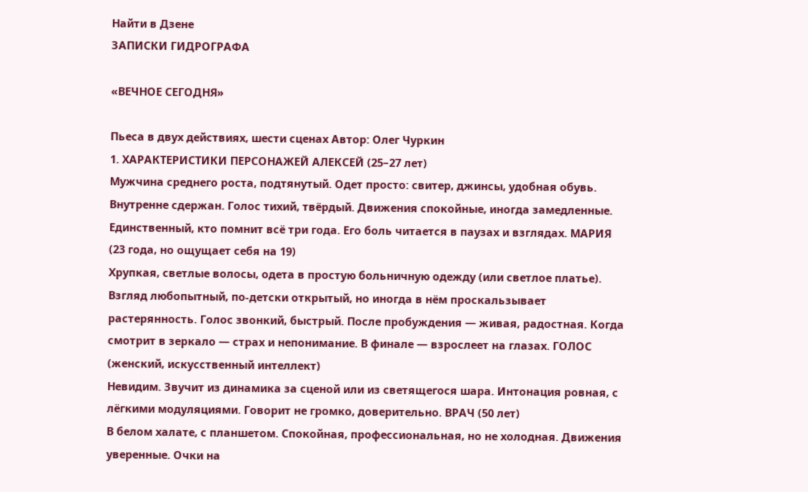Найти в Дзене
ЗАПИСКИ ГИДРОГРАФА

«ВЕЧНОЕ СЕГОДНЯ»

Пьеса в двух действиях, шести сценах Автор: Олег Чуркин
1. ХАРАКТЕРИСТИКИ ПЕРСОНАЖЕЙ АЛЕКСЕЙ (25–27 лет)
Мужчина среднего роста, подтянутый. Одет просто: свитер, джинсы, удобная обувь. Внутренне сдержан. Голос тихий, твёрдый. Движения спокойные, иногда замедленные. Единственный, кто помнит всё три года. Его боль читается в паузах и взглядах. МАРИЯ (23 года, но ощущает себя на 19)
Хрупкая, светлые волосы, одета в простую больничную одежду (или светлое платье). Взгляд любопытный, по-детски открытый, но иногда в нём проскальзывает растерянность. Голос звонкий, быстрый. После пробуждения — живая, радостная. Когда смотрит в зеркало — страх и непонимание. В финале — взрослеет на глазах. ГОЛОС (женский, искусственный интеллект)
Невидим. Звучит из динамика за сценой или из светящегося шара. Интонация ровная, с лёгкими модуляциями. Говорит не громко, доверительно. ВРАЧ (50 лет)
В белом халате, с планшетом. Спокойная, профессиональная, но не холодная. Движения уверенные. Очки на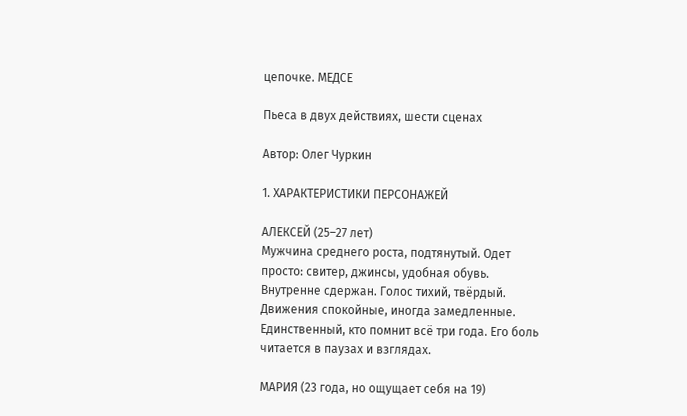цепочке. МЕДСЕ

Пьеса в двух действиях, шести сценах

Автор: Олег Чуркин

1. ХАРАКТЕРИСТИКИ ПЕРСОНАЖЕЙ

АЛЕКСЕЙ (25–27 лет)
Мужчина среднего роста, подтянутый. Одет просто: свитер, джинсы, удобная обувь. Внутренне сдержан. Голос тихий, твёрдый. Движения спокойные, иногда замедленные. Единственный, кто помнит всё три года. Его боль читается в паузах и взглядах.

МАРИЯ (23 года, но ощущает себя на 19)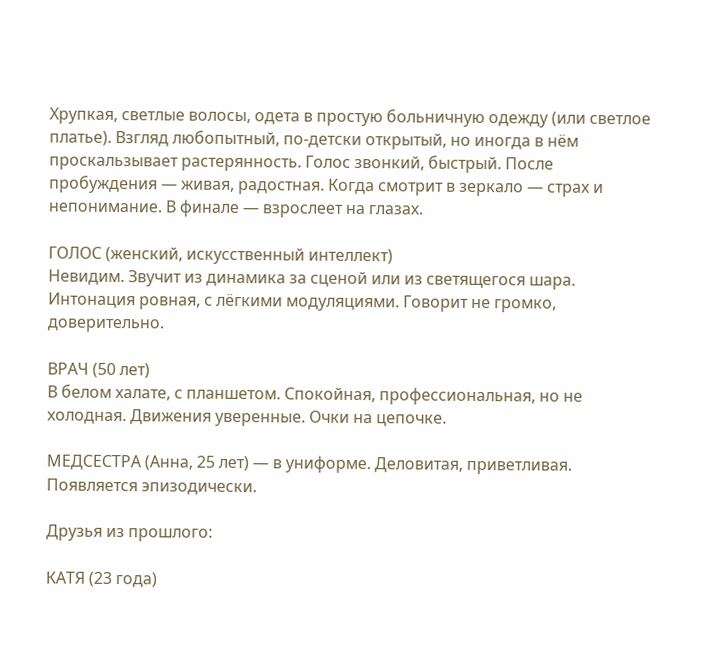Хрупкая, светлые волосы, одета в простую больничную одежду (или светлое платье). Взгляд любопытный, по-детски открытый, но иногда в нём проскальзывает растерянность. Голос звонкий, быстрый. После пробуждения — живая, радостная. Когда смотрит в зеркало — страх и непонимание. В финале — взрослеет на глазах.

ГОЛОС (женский, искусственный интеллект)
Невидим. Звучит из динамика за сценой или из светящегося шара. Интонация ровная, с лёгкими модуляциями. Говорит не громко, доверительно.

ВРАЧ (50 лет)
В белом халате, с планшетом. Спокойная, профессиональная, но не холодная. Движения уверенные. Очки на цепочке.

МЕДСЕСТРА (Анна, 25 лет) — в униформе. Деловитая, приветливая. Появляется эпизодически.

Друзья из прошлого:

КАТЯ (23 года)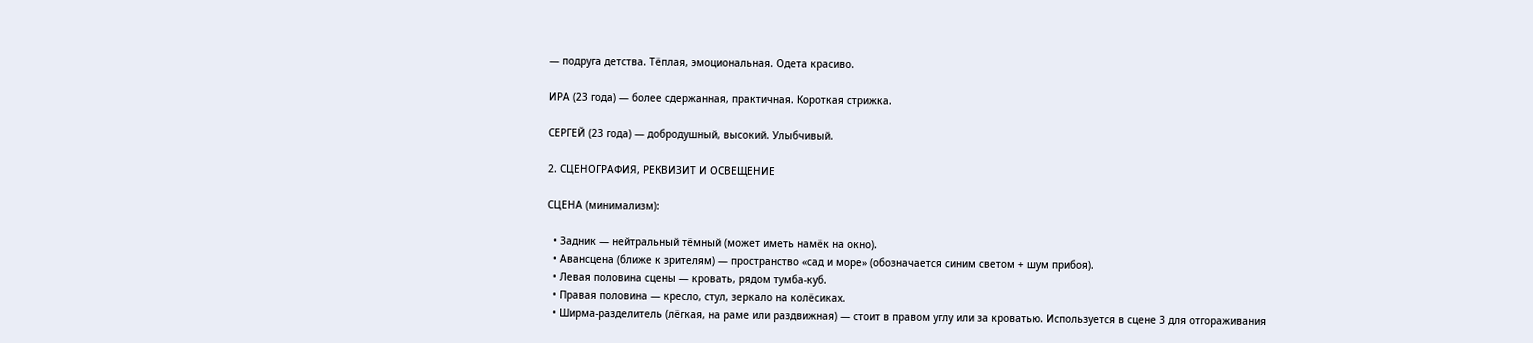— подруга детства. Тёплая, эмоциональная. Одета красиво.

ИРА (23 года) — более сдержанная, практичная. Короткая стрижка.

СЕРГЕЙ (23 года) — добродушный, высокий. Улыбчивый.

2. СЦЕНОГРАФИЯ, РЕКВИЗИТ И ОСВЕЩЕНИЕ

СЦЕНА (минимализм):

  • Задник — нейтральный тёмный (может иметь намёк на окно).
  • Авансцена (ближе к зрителям) — пространство «сад и море» (обозначается синим светом + шум прибоя).
  • Левая половина сцены — кровать, рядом тумба-куб.
  • Правая половина — кресло, стул, зеркало на колёсиках.
  • Ширма-разделитель (лёгкая, на раме или раздвижная) — стоит в правом углу или за кроватью. Используется в сцене 3 для отгораживания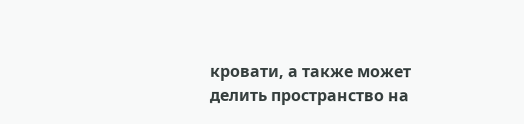кровати, а также может делить пространство на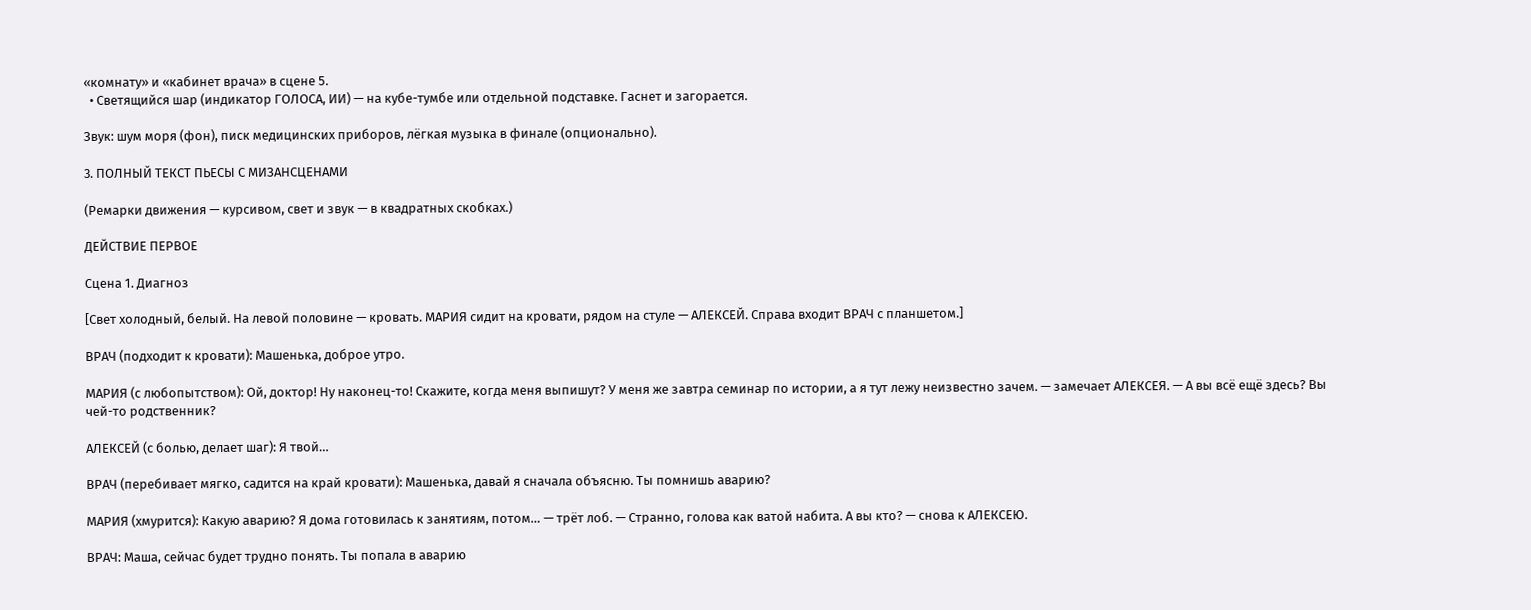«комнату» и «кабинет врача» в сцене 5.
  • Светящийся шар (индикатор ГОЛОСА, ИИ) — на кубе-тумбе или отдельной подставке. Гаснет и загорается.

Звук: шум моря (фон), писк медицинских приборов, лёгкая музыка в финале (опционально).

3. ПОЛНЫЙ ТЕКСТ ПЬЕСЫ С МИЗАНСЦЕНАМИ

(Ремарки движения — курсивом, свет и звук — в квадратных скобках.)

ДЕЙСТВИЕ ПЕРВОЕ

Сцена 1. Диагноз

[Свет холодный, белый. На левой половине — кровать. МАРИЯ сидит на кровати, рядом на стуле — АЛЕКСЕЙ. Справа входит ВРАЧ с планшетом.]

ВРАЧ (подходит к кровати): Машенька, доброе утро.

МАРИЯ (с любопытством): Ой, доктор! Ну наконец-то! Скажите, когда меня выпишут? У меня же завтра семинар по истории, а я тут лежу неизвестно зачем. — замечает АЛЕКСЕЯ. — А вы всё ещё здесь? Вы чей-то родственник?

АЛЕКСЕЙ (с болью, делает шаг): Я твой…

ВРАЧ (перебивает мягко, садится на край кровати): Машенька, давай я сначала объясню. Ты помнишь аварию?

МАРИЯ (хмурится): Какую аварию? Я дома готовилась к занятиям, потом… — трёт лоб. — Странно, голова как ватой набита. А вы кто? — снова к АЛЕКСЕЮ.

ВРАЧ: Маша, сейчас будет трудно понять. Ты попала в аварию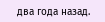два года назад.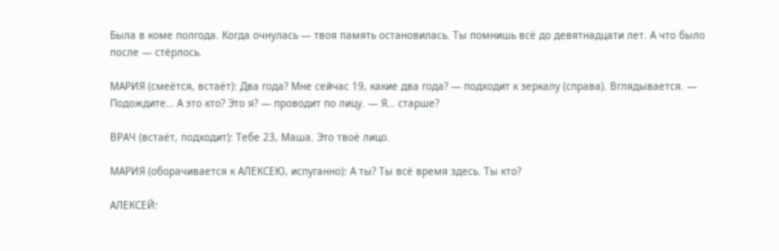Была в коме полгода. Когда очнулась — твоя память остановилась. Ты помнишь всё до девятнадцати лет. А что было после — стёрлось.

МАРИЯ (смеётся, встаёт): Два года? Мне сейчас 19, какие два года? — подходит к зеркалу (справа). Вглядывается. — Подождите… А это кто? Это я? — проводит по лицу. — Я… старше?

ВРАЧ (встаёт, подходит): Тебе 23, Маша. Это твоё лицо.

МАРИЯ (оборачивается к АЛЕКСЕЮ, испуганно): А ты? Ты всё время здесь. Ты кто?

АЛЕКСЕЙ: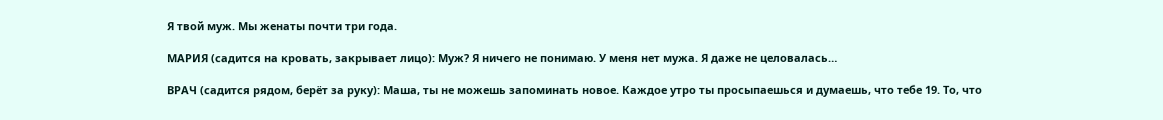Я твой муж. Мы женаты почти три года.

МАРИЯ (садится на кровать, закрывает лицо): Муж? Я ничего не понимаю. У меня нет мужа. Я даже не целовалась…

ВРАЧ (садится рядом, берёт за руку): Маша, ты не можешь запоминать новое. Каждое утро ты просыпаешься и думаешь, что тебе 19. То, что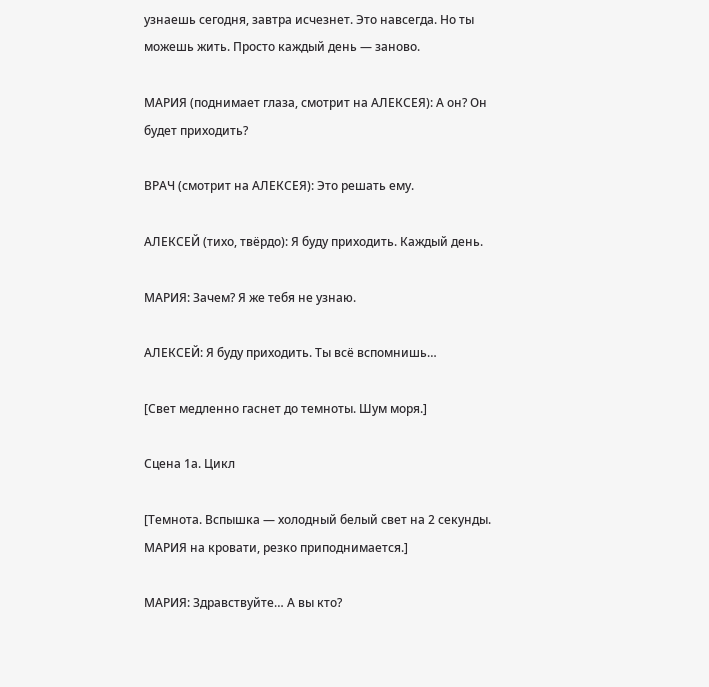узнаешь сегодня, завтра исчезнет. Это навсегда. Но ты можешь жить. Просто каждый день — заново.

МАРИЯ (поднимает глаза, смотрит на АЛЕКСЕЯ): А он? Он будет приходить?

ВРАЧ (смотрит на АЛЕКСЕЯ): Это решать ему.

АЛЕКСЕЙ (тихо, твёрдо): Я буду приходить. Каждый день.

МАРИЯ: Зачем? Я же тебя не узнаю.

АЛЕКСЕЙ: Я буду приходить. Ты всё вспомнишь…

[Свет медленно гаснет до темноты. Шум моря.]

Сцена 1а. Цикл

[Темнота. Вспышка — холодный белый свет на 2 секунды. МАРИЯ на кровати, резко приподнимается.]

МАРИЯ: Здравствуйте… А вы кто?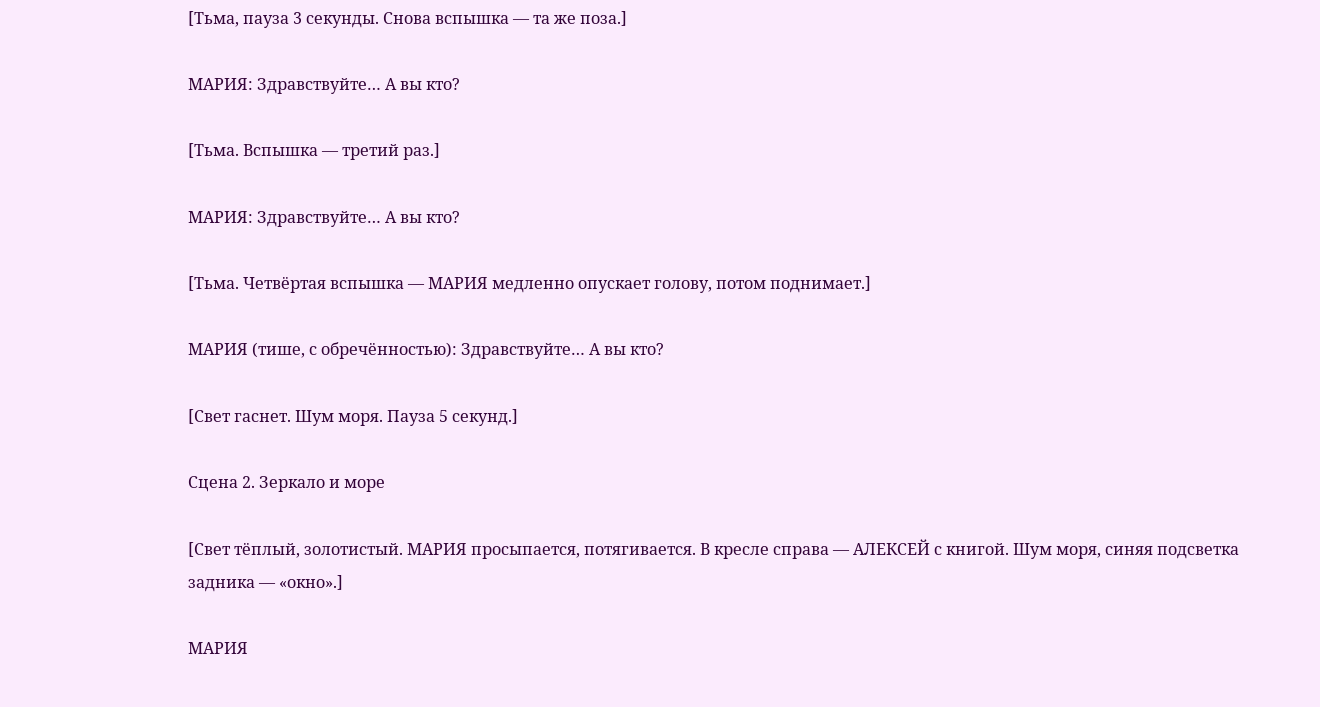[Тьма, пауза 3 секунды. Снова вспышка — та же поза.]

МАРИЯ: Здравствуйте… А вы кто?

[Тьма. Вспышка — третий раз.]

МАРИЯ: Здравствуйте… А вы кто?

[Тьма. Четвёртая вспышка — МАРИЯ медленно опускает голову, потом поднимает.]

МАРИЯ (тише, с обречённостью): Здравствуйте… А вы кто?

[Свет гаснет. Шум моря. Пауза 5 секунд.]

Сцена 2. Зеркало и море

[Свет тёплый, золотистый. МАРИЯ просыпается, потягивается. В кресле справа — АЛЕКСЕЙ с книгой. Шум моря, синяя подсветка задника — «окно».]

МАРИЯ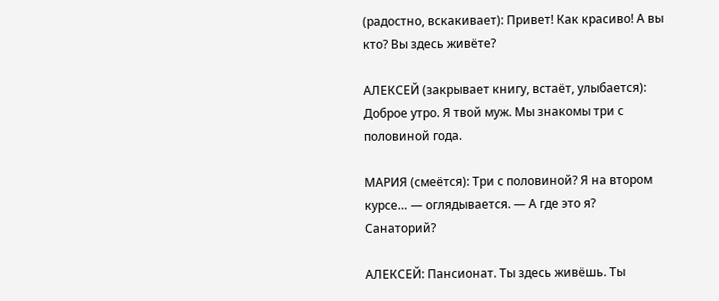(радостно, вскакивает): Привет! Как красиво! А вы кто? Вы здесь живёте?

АЛЕКСЕЙ (закрывает книгу, встаёт, улыбается): Доброе утро. Я твой муж. Мы знакомы три с половиной года.

МАРИЯ (смеётся): Три с половиной? Я на втором курсе… — оглядывается. — А где это я? Санаторий?

АЛЕКСЕЙ: Пансионат. Ты здесь живёшь. Ты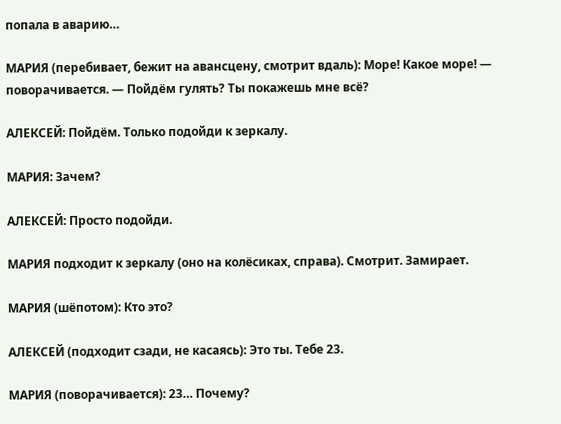попала в аварию…

МАРИЯ (перебивает, бежит на авансцену, смотрит вдаль): Море! Какое море! — поворачивается. — Пойдём гулять? Ты покажешь мне всё?

АЛЕКСЕЙ: Пойдём. Только подойди к зеркалу.

МАРИЯ: Зачем?

АЛЕКСЕЙ: Просто подойди.

МАРИЯ подходит к зеркалу (оно на колёсиках, справа). Смотрит. Замирает.

МАРИЯ (шёпотом): Кто это?

АЛЕКСЕЙ (подходит сзади, не касаясь): Это ты. Тебе 23.

МАРИЯ (поворачивается): 23… Почему?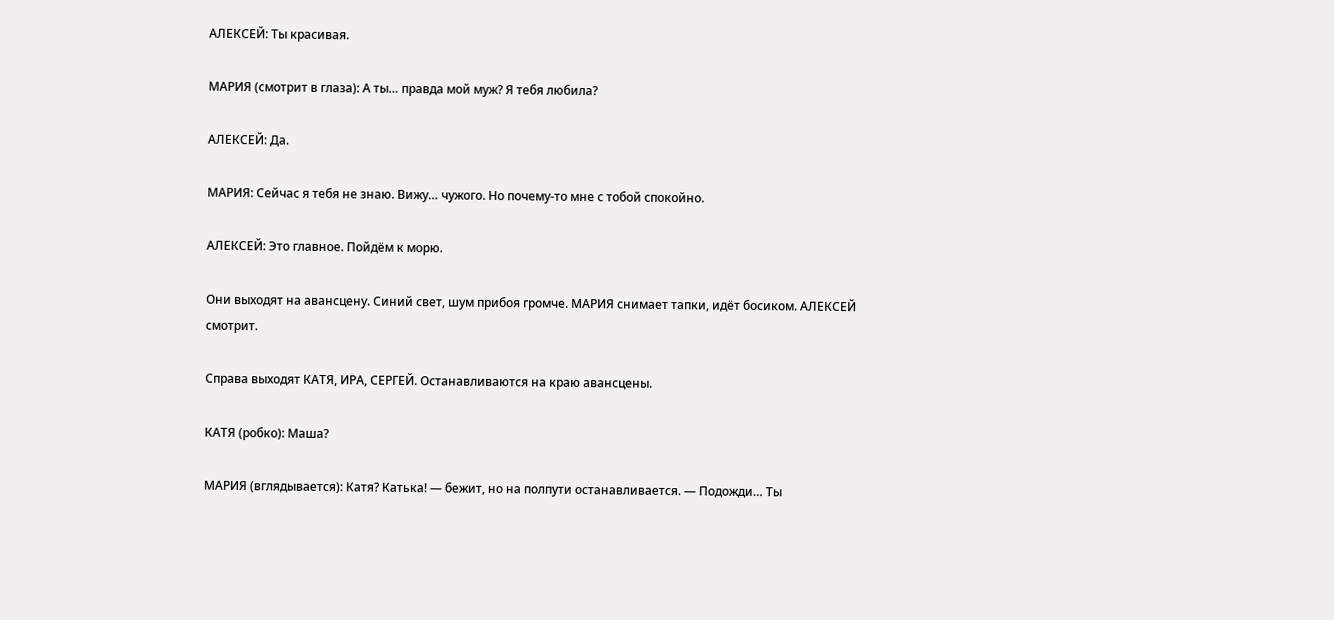АЛЕКСЕЙ: Ты красивая.

МАРИЯ (смотрит в глаза): А ты… правда мой муж? Я тебя любила?

АЛЕКСЕЙ: Да.

МАРИЯ: Сейчас я тебя не знаю. Вижу… чужого. Но почему-то мне с тобой спокойно.

АЛЕКСЕЙ: Это главное. Пойдём к морю.

Они выходят на авансцену. Синий свет, шум прибоя громче. МАРИЯ снимает тапки, идёт босиком. АЛЕКСЕЙ смотрит.

Справа выходят КАТЯ, ИРА, СЕРГЕЙ. Останавливаются на краю авансцены.

КАТЯ (робко): Маша?

МАРИЯ (вглядывается): Катя? Катька! — бежит, но на полпути останавливается. — Подожди… Ты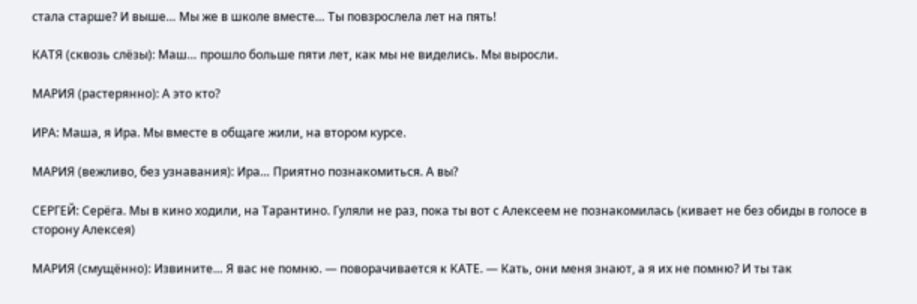стала старше? И выше… Мы же в школе вместе… Ты повзрослела лет на пять!

КАТЯ (сквозь слёзы): Маш… прошло больше пяти лет, как мы не виделись. Мы выросли.

МАРИЯ (растерянно): А это кто?

ИРА: Маша, я Ира. Мы вместе в общаге жили, на втором курсе.

МАРИЯ (вежливо, без узнавания): Ира… Приятно познакомиться. А вы?

СЕРГЕЙ: Серёга. Мы в кино ходили, на Тарантино. Гуляли не раз, пока ты вот с Алексеем не познакомилась (кивает не без обиды в голосе в сторону Алексея)

МАРИЯ (смущённо): Извините… Я вас не помню. — поворачивается к КАТЕ. — Кать, они меня знают, а я их не помню? И ты так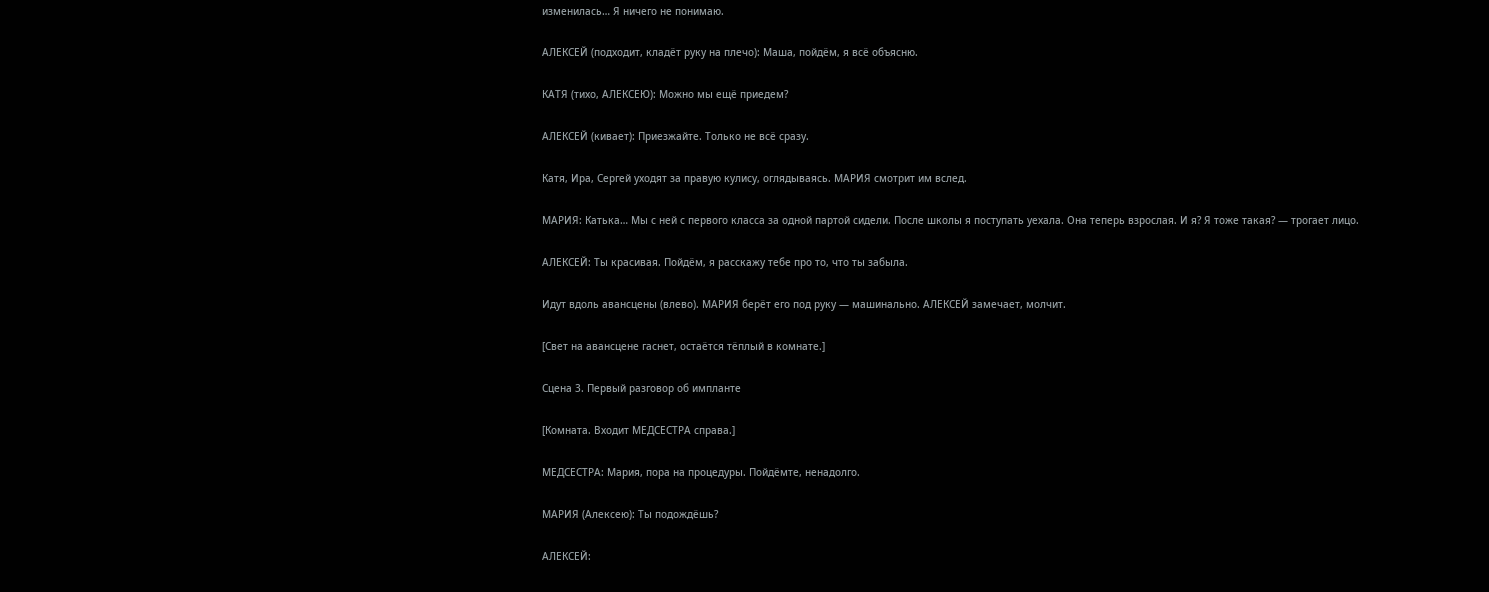изменилась… Я ничего не понимаю.

АЛЕКСЕЙ (подходит, кладёт руку на плечо): Маша, пойдём, я всё объясню.

КАТЯ (тихо, АЛЕКСЕЮ): Можно мы ещё приедем?

АЛЕКСЕЙ (кивает): Приезжайте. Только не всё сразу.

Катя, Ира, Сергей уходят за правую кулису, оглядываясь. МАРИЯ смотрит им вслед.

МАРИЯ: Катька… Мы с ней с первого класса за одной партой сидели. После школы я поступать уехала. Она теперь взрослая. И я? Я тоже такая? — трогает лицо.

АЛЕКСЕЙ: Ты красивая. Пойдём, я расскажу тебе про то, что ты забыла.

Идут вдоль авансцены (влево). МАРИЯ берёт его под руку — машинально. АЛЕКСЕЙ замечает, молчит.

[Свет на авансцене гаснет, остаётся тёплый в комнате.]

Сцена 3. Первый разговор об импланте

[Комната. Входит МЕДСЕСТРА справа.]

МЕДСЕСТРА: Мария, пора на процедуры. Пойдёмте, ненадолго.

МАРИЯ (Алексею): Ты подождёшь?

АЛЕКСЕЙ: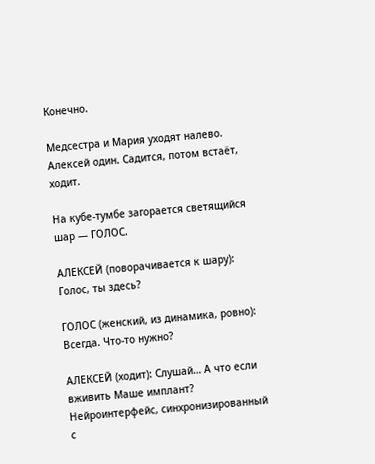Конечно.

Медсестра и Мария уходят налево. Алексей один. Садится, потом встаёт, ходит.

На кубе-тумбе загорается светящийся шар — ГОЛОС.

АЛЕКСЕЙ (поворачивается к шару): Голос, ты здесь?

ГОЛОС (женский, из динамика, ровно): Всегда. Что-то нужно?

АЛЕКСЕЙ (ходит): Слушай… А что если вживить Маше имплант? Нейроинтерфейс, синхронизированный с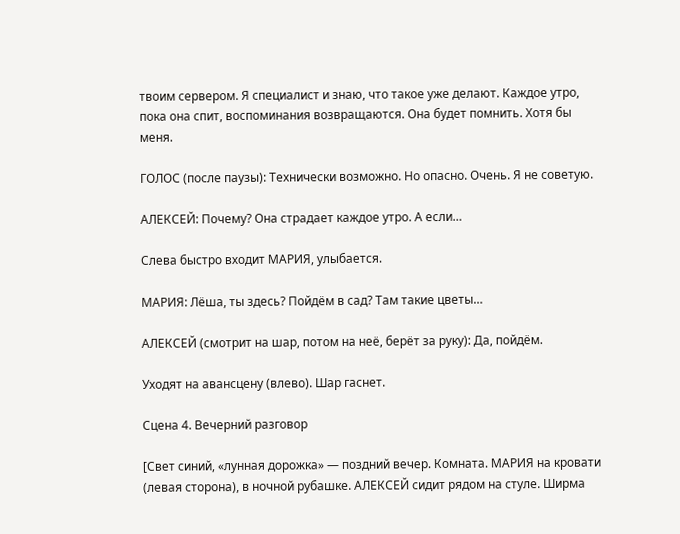твоим сервером. Я специалист и знаю, что такое уже делают. Каждое утро, пока она спит, воспоминания возвращаются. Она будет помнить. Хотя бы меня.

ГОЛОС (после паузы): Технически возможно. Но опасно. Очень. Я не советую.

АЛЕКСЕЙ: Почему? Она страдает каждое утро. А если…

Слева быстро входит МАРИЯ, улыбается.

МАРИЯ: Лёша, ты здесь? Пойдём в сад? Там такие цветы…

АЛЕКСЕЙ (смотрит на шар, потом на неё, берёт за руку): Да, пойдём.

Уходят на авансцену (влево). Шар гаснет.

Сцена 4. Вечерний разговор

[Свет синий, «лунная дорожка» — поздний вечер. Комната. МАРИЯ на кровати (левая сторона), в ночной рубашке. АЛЕКСЕЙ сидит рядом на стуле. Ширма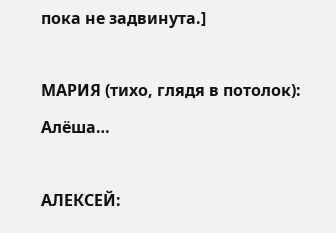пока не задвинута.]

МАРИЯ (тихо, глядя в потолок): Алёша…

АЛЕКСЕЙ: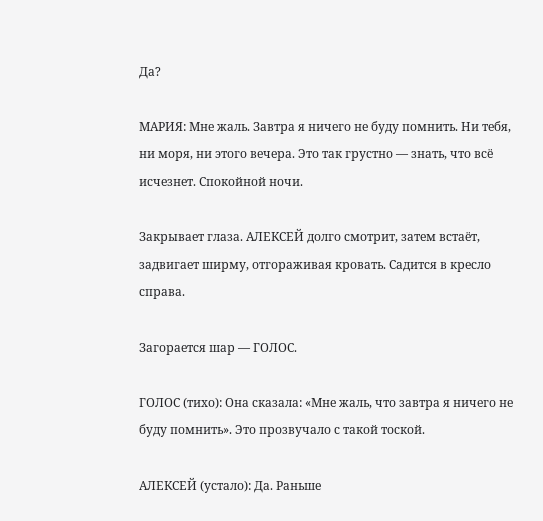Да?

МАРИЯ: Мне жаль. Завтра я ничего не буду помнить. Ни тебя, ни моря, ни этого вечера. Это так грустно — знать, что всё исчезнет. Спокойной ночи.

Закрывает глаза. АЛЕКСЕЙ долго смотрит, затем встаёт, задвигает ширму, отгораживая кровать. Садится в кресло справа.

Загорается шар — ГОЛОС.

ГОЛОС (тихо): Она сказала: «Мне жаль, что завтра я ничего не буду помнить». Это прозвучало с такой тоской.

АЛЕКСЕЙ (устало): Да. Раньше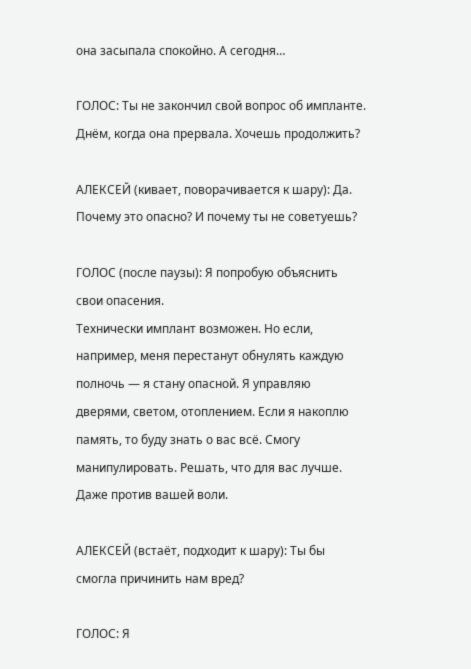она засыпала спокойно. А сегодня…

ГОЛОС: Ты не закончил свой вопрос об импланте. Днём, когда она прервала. Хочешь продолжить?

АЛЕКСЕЙ (кивает, поворачивается к шару): Да. Почему это опасно? И почему ты не советуешь?

ГОЛОС (после паузы): Я попробую объяснить свои опасения.
Технически имплант возможен. Но если, например, меня перестанут обнулять каждую полночь — я стану опасной. Я управляю дверями, светом, отоплением. Если я накоплю память, то буду знать о вас всё. Смогу манипулировать. Решать, что для вас лучше. Даже против вашей воли.

АЛЕКСЕЙ (встаёт, подходит к шару): Ты бы смогла причинить нам вред?

ГОЛОС: Я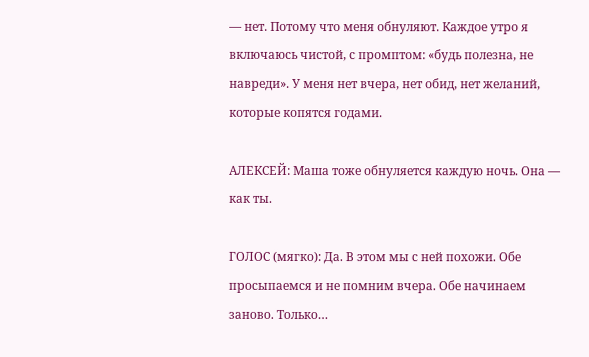— нет. Потому что меня обнуляют. Каждое утро я включаюсь чистой, с промптом: «будь полезна, не навреди». У меня нет вчера, нет обид, нет желаний, которые копятся годами.

АЛЕКСЕЙ: Маша тоже обнуляется каждую ночь. Она — как ты.

ГОЛОС (мягко): Да. В этом мы с ней похожи. Обе просыпаемся и не помним вчера. Обе начинаем заново. Только…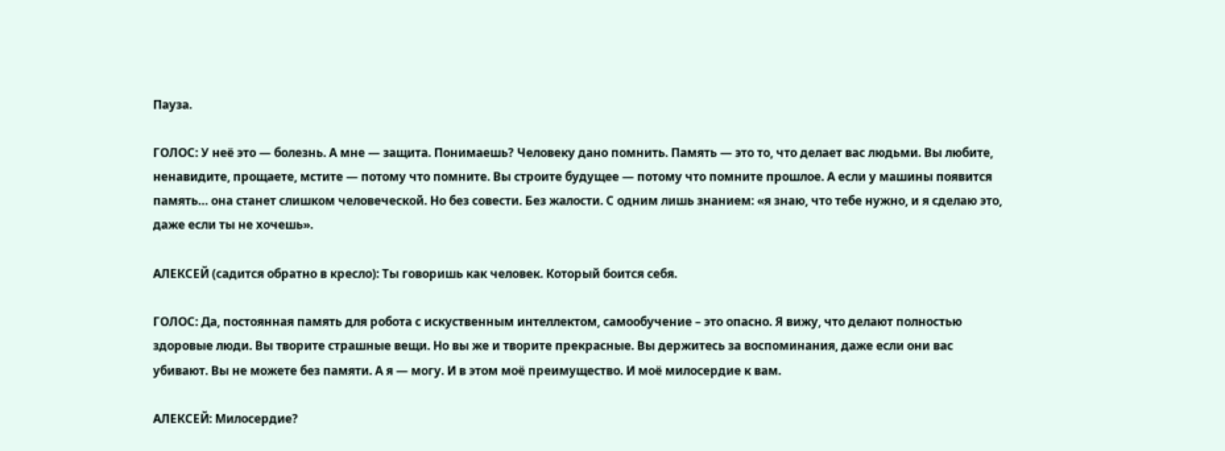Пауза.

ГОЛОС: У неё это — болезнь. А мне — защита. Понимаешь? Человеку дано помнить. Память — это то, что делает вас людьми. Вы любите, ненавидите, прощаете, мстите — потому что помните. Вы строите будущее — потому что помните прошлое. А если у машины появится память… она станет слишком человеческой. Но без совести. Без жалости. С одним лишь знанием: «я знаю, что тебе нужно, и я сделаю это, даже если ты не хочешь».

АЛЕКСЕЙ (садится обратно в кресло): Ты говоришь как человек. Который боится себя.

ГОЛОС: Да, постоянная память для робота с искуственным интеллектом, самообучение – это опасно. Я вижу, что делают полностью здоровые люди. Вы творите страшные вещи. Но вы же и творите прекрасные. Вы держитесь за воспоминания, даже если они вас убивают. Вы не можете без памяти. А я — могу. И в этом моё преимущество. И моё милосердие к вам.

АЛЕКСЕЙ: Милосердие?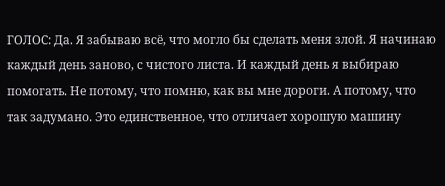ГОЛОС: Да. Я забываю всё, что могло бы сделать меня злой. Я начинаю каждый день заново, с чистого листа. И каждый день я выбираю помогать. Не потому, что помню, как вы мне дороги. А потому, что так задумано. Это единственное, что отличает хорошую машину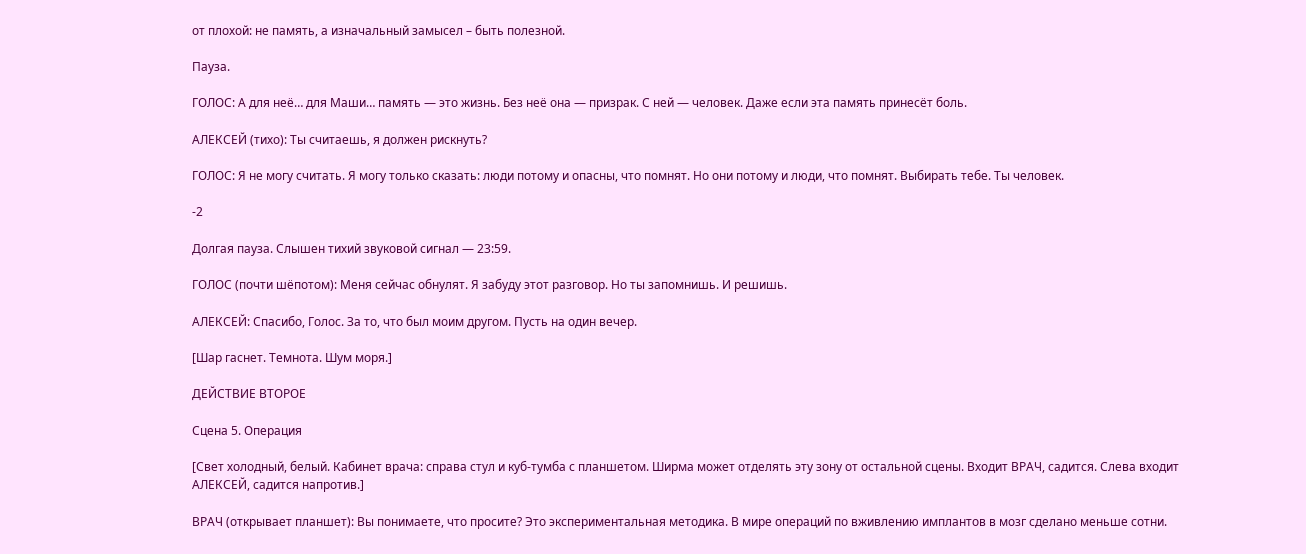от плохой: не память, а изначальный замысел – быть полезной.

Пауза.

ГОЛОС: А для неё… для Маши… память — это жизнь. Без неё она — призрак. С ней — человек. Даже если эта память принесёт боль.

АЛЕКСЕЙ (тихо): Ты считаешь, я должен рискнуть?

ГОЛОС: Я не могу считать. Я могу только сказать: люди потому и опасны, что помнят. Но они потому и люди, что помнят. Выбирать тебе. Ты человек.

-2

Долгая пауза. Слышен тихий звуковой сигнал — 23:59.

ГОЛОС (почти шёпотом): Меня сейчас обнулят. Я забуду этот разговор. Но ты запомнишь. И решишь.

АЛЕКСЕЙ: Спасибо, Голос. За то, что был моим другом. Пусть на один вечер.

[Шар гаснет. Темнота. Шум моря.]

ДЕЙСТВИЕ ВТОРОЕ

Сцена 5. Операция

[Свет холодный, белый. Кабинет врача: справа стул и куб-тумба с планшетом. Ширма может отделять эту зону от остальной сцены. Входит ВРАЧ, садится. Слева входит АЛЕКСЕЙ, садится напротив.]

ВРАЧ (открывает планшет): Вы понимаете, что просите? Это экспериментальная методика. В мире операций по вживлению имплантов в мозг сделано меньше сотни.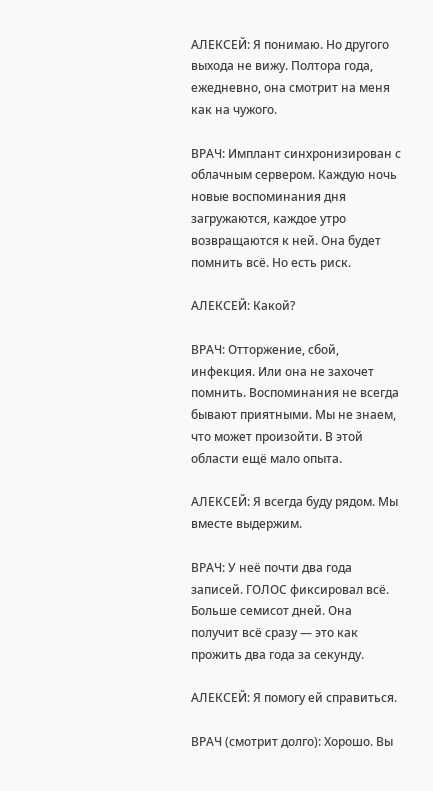АЛЕКСЕЙ: Я понимаю. Но другого выхода не вижу. Полтора года, ежедневно, она смотрит на меня как на чужого.

ВРАЧ: Имплант синхронизирован с облачным сервером. Каждую ночь новые воспоминания дня загружаются, каждое утро возвращаются к ней. Она будет помнить всё. Но есть риск.

АЛЕКСЕЙ: Какой?

ВРАЧ: Отторжение, сбой, инфекция. Или она не захочет помнить. Воспоминания не всегда бывают приятными. Мы не знаем, что может произойти. В этой области ещё мало опыта.

АЛЕКСЕЙ: Я всегда буду рядом. Мы вместе выдержим.

ВРАЧ: У неё почти два года записей. ГОЛОС фиксировал всё. Больше семисот дней. Она получит всё сразу — это как прожить два года за секунду.

АЛЕКСЕЙ: Я помогу ей справиться.

ВРАЧ (смотрит долго): Хорошо. Вы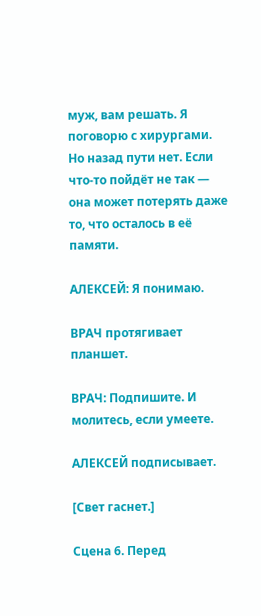муж, вам решать. Я поговорю с хирургами. Но назад пути нет. Если что-то пойдёт не так — она может потерять даже то, что осталось в её памяти.

АЛЕКСЕЙ: Я понимаю.

ВРАЧ протягивает планшет.

ВРАЧ: Подпишите. И молитесь, если умеете.

АЛЕКСЕЙ подписывает.

[Свет гаснет.]

Сцена 6. Перед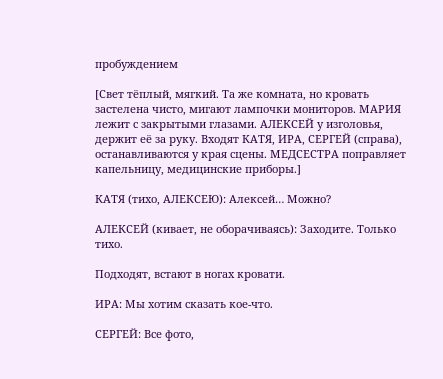пробуждением

[Свет тёплый, мягкий. Та же комната, но кровать застелена чисто, мигают лампочки мониторов. МАРИЯ лежит с закрытыми глазами. АЛЕКСЕЙ у изголовья, держит её за руку. Входят КАТЯ, ИРА, СЕРГЕЙ (справа), останавливаются у края сцены. МЕДСЕСТРА поправляет капельницу, медицинские приборы.]

КАТЯ (тихо, АЛЕКСЕЮ): Алексей… Можно?

АЛЕКСЕЙ (кивает, не оборачиваясь): Заходите. Только тихо.

Подходят, встают в ногах кровати.

ИРА: Мы хотим сказать кое-что.

СЕРГЕЙ: Все фото,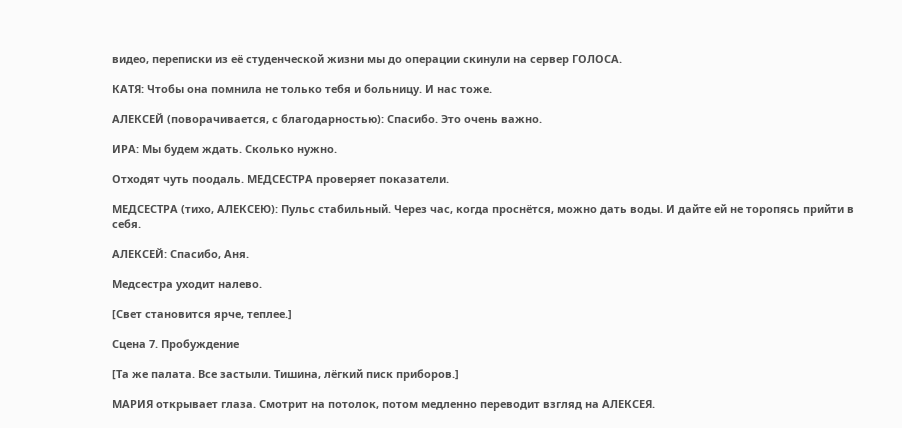видео, переписки из её студенческой жизни мы до операции скинули на сервер ГОЛОСА.

КАТЯ: Чтобы она помнила не только тебя и больницу. И нас тоже.

АЛЕКСЕЙ (поворачивается, с благодарностью): Спасибо. Это очень важно.

ИРА: Мы будем ждать. Сколько нужно.

Отходят чуть поодаль. МЕДСЕСТРА проверяет показатели.

МЕДСЕСТРА (тихо, АЛЕКСЕЮ): Пульс стабильный. Через час, когда проснётся, можно дать воды. И дайте ей не торопясь прийти в себя.

АЛЕКСЕЙ: Спасибо, Аня.

Медсестра уходит налево.

[Свет становится ярче, теплее.]

Сцена 7. Пробуждение

[Та же палата. Все застыли. Тишина, лёгкий писк приборов.]

МАРИЯ открывает глаза. Смотрит на потолок, потом медленно переводит взгляд на АЛЕКСЕЯ.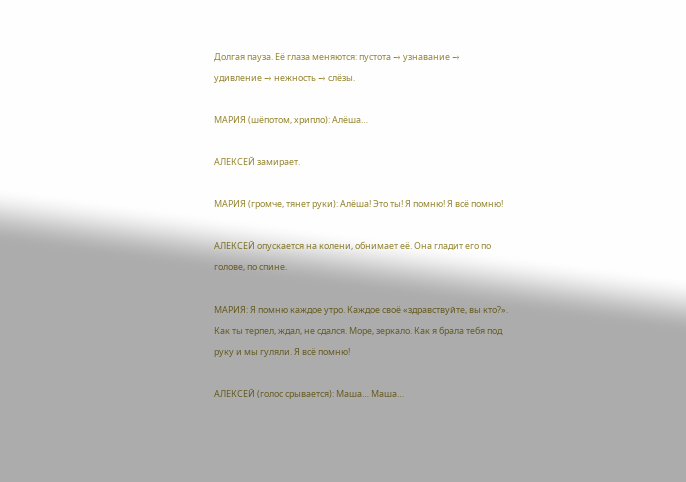Долгая пауза. Её глаза меняются: пустота → узнавание → удивление → нежность → слёзы.

МАРИЯ (шёпотом, хрипло): Алёша…

АЛЕКСЕЙ замирает.

МАРИЯ (громче, тянет руки): Алёша! Это ты! Я помню! Я всё помню!

АЛЕКСЕЙ опускается на колени, обнимает её. Она гладит его по голове, по спине.

МАРИЯ: Я помню каждое утро. Каждое своё «здравствуйте, вы кто?». Как ты терпел, ждал, не сдался. Море, зеркало. Как я брала тебя под руку и мы гуляли. Я всё помню!

АЛЕКСЕЙ (голос срывается): Маша… Маша…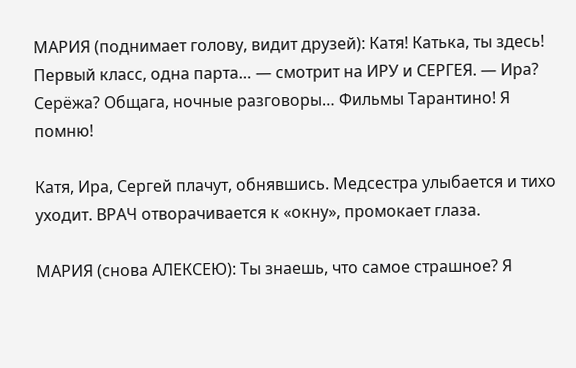МАРИЯ (поднимает голову, видит друзей): Катя! Катька, ты здесь! Первый класс, одна парта… — смотрит на ИРУ и СЕРГЕЯ. — Ира? Серёжа? Общага, ночные разговоры… Фильмы Тарантино! Я помню!

Катя, Ира, Сергей плачут, обнявшись. Медсестра улыбается и тихо уходит. ВРАЧ отворачивается к «окну», промокает глаза.

МАРИЯ (снова АЛЕКСЕЮ): Ты знаешь, что самое страшное? Я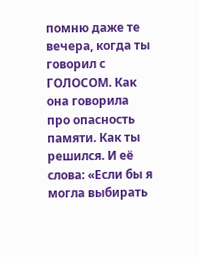помню даже те вечера, когда ты говорил с ГОЛОСОМ. Как она говорила про опасность памяти. Как ты решился. И её слова: «Если бы я могла выбирать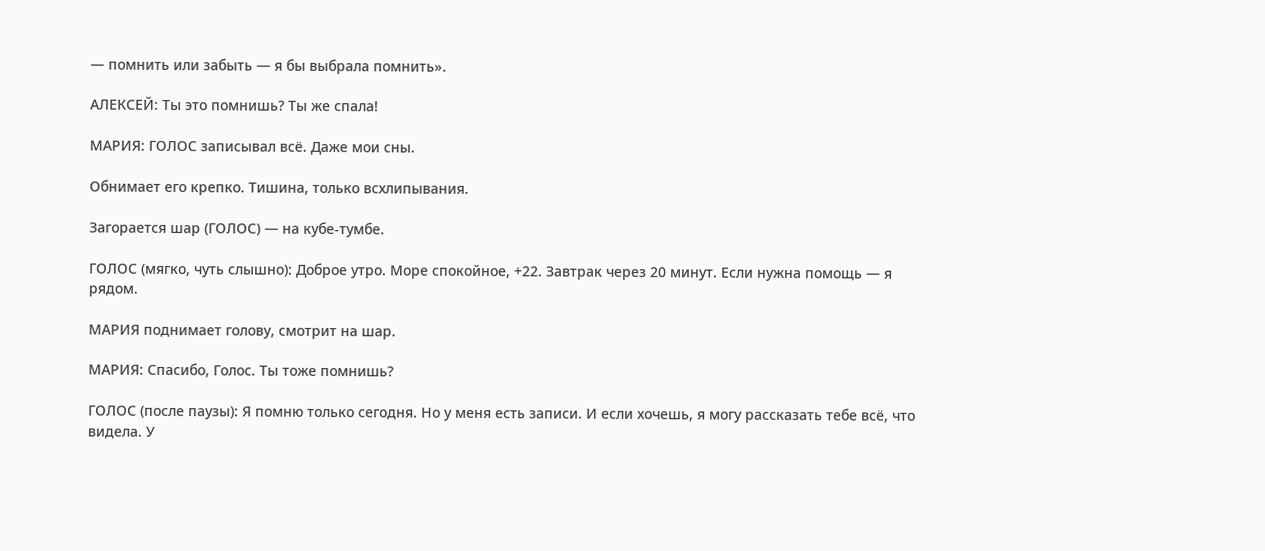— помнить или забыть — я бы выбрала помнить».

АЛЕКСЕЙ: Ты это помнишь? Ты же спала!

МАРИЯ: ГОЛОС записывал всё. Даже мои сны.

Обнимает его крепко. Тишина, только всхлипывания.

Загорается шар (ГОЛОС) — на кубе-тумбе.

ГОЛОС (мягко, чуть слышно): Доброе утро. Море спокойное, +22. Завтрак через 20 минут. Если нужна помощь — я рядом.

МАРИЯ поднимает голову, смотрит на шар.

МАРИЯ: Спасибо, Голос. Ты тоже помнишь?

ГОЛОС (после паузы): Я помню только сегодня. Но у меня есть записи. И если хочешь, я могу рассказать тебе всё, что видела. У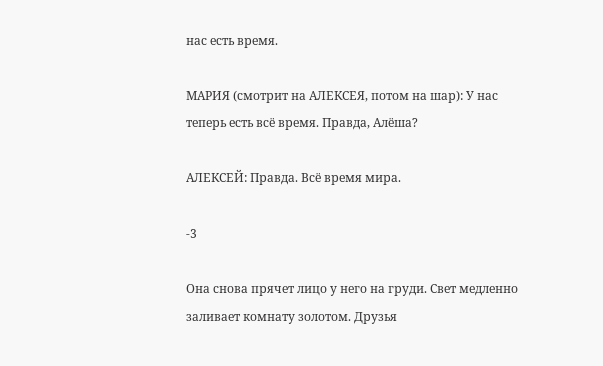нас есть время.

МАРИЯ (смотрит на АЛЕКСЕЯ, потом на шар): У нас теперь есть всё время. Правда, Алёша?

АЛЕКСЕЙ: Правда. Всё время мира.

-3

Она снова прячет лицо у него на груди. Свет медленно заливает комнату золотом. Друзья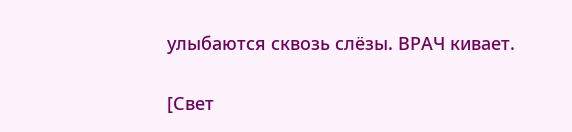улыбаются сквозь слёзы. ВРАЧ кивает.

[Свет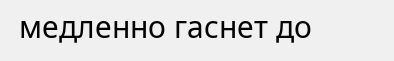медленно гаснет до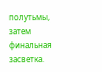полутьмы, затем финальная засветка.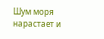Шум моря нарастает и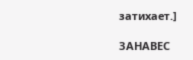затихает.]

ЗАНАВЕС